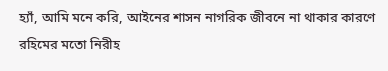হ্যাঁ, আমি মনে করি, আইনের শাসন নাগরিক জীবনে না থাকার কারণে রহিমের মতো নিরীহ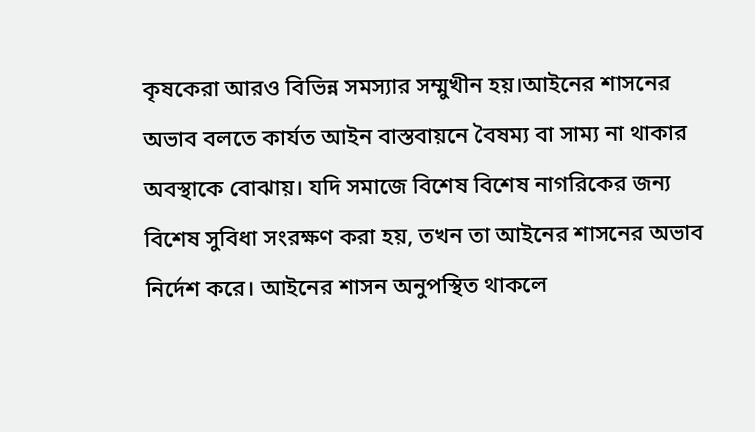কৃষকেরা আরও বিভিন্ন সমস্যার সম্মুখীন হয়।আইনের শাসনের অভাব বলতে কার্যত আইন বাস্তবায়নে বৈষম্য বা সাম্য না থাকার অবস্থাকে বোঝায়। যদি সমাজে বিশেষ বিশেষ নাগরিকের জন্য বিশেষ সুবিধা সংরক্ষণ করা হয়, তখন তা আইনের শাসনের অভাব নির্দেশ করে। আইনের শাসন অনুপস্থিত থাকলে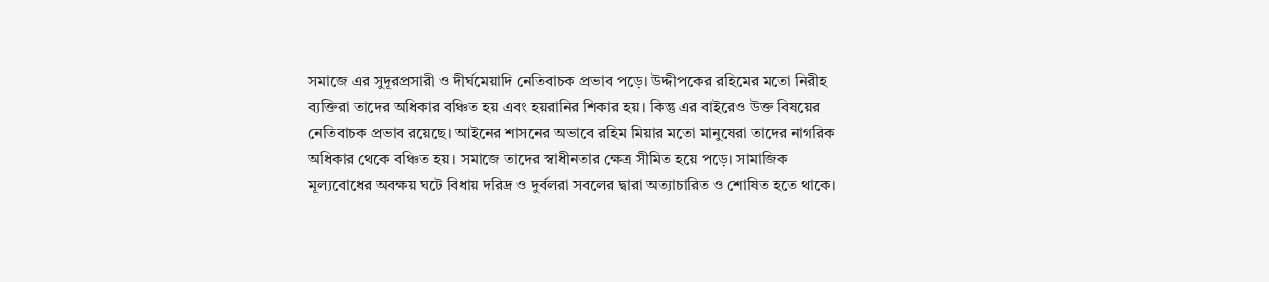সমাজে এর সুদূরপ্রসারী ও দীর্ঘমেয়াদি নেতিবাচক প্রভাব পড়ে। উদ্দীপকের রহিমের মতো নিরীহ ব্যক্তিরা তাদের অধিকার বঞ্চিত হয় এবং হয়রানির শিকার হয়। কিন্তু এর বাইরেও উক্ত বিষয়ের নেতিবাচক প্রভাব রয়েছে। আইনের শাসনের অভাবে রহিম মিয়ার মতো মানুষেরা তাদের নাগরিক অধিকার থেকে বঞ্চিত হয়। সমাজে তাদের স্বাধীনতার ক্ষেত্র সীমিত হয়ে পড়ে। সামাজিক মূল্যবোধের অবক্ষয় ঘটে বিধায় দরিদ্র ও দুর্বলরা সবলের দ্বারা অত্যাচারিত ও শোষিত হতে থাকে।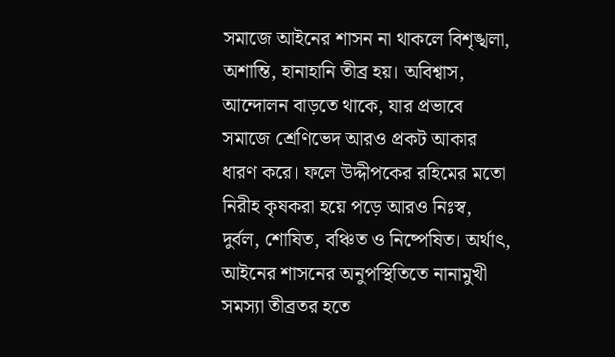সমাজে আইনের শাসন না থাকলে বিশৃঙ্খলা, অশান্তি, হানাহানি তীব্র হয়। অবিশ্বাস, আন্দোলন বাড়তে থাকে, যার প্রভাবে সমাজে শ্রেণিভেদ আরও প্রকট আকার ধারণ করে। ফলে উদ্দীপকের রহিমের মতো নিরীহ কৃষকরা হয়ে পড়ে আরও নিঃস্ব, দুর্বল, শোষিত, বঞ্চিত ও নিষ্পেষিত। অর্থাৎ, আইনের শাসনের অনুপস্থিতিতে নানামুখী সমস্যা তীব্রতর হতে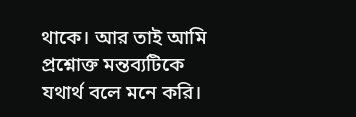থাকে। আর তাই আমি প্রশ্নোক্ত মন্তব্যটিকে যথার্থ বলে মনে করি।